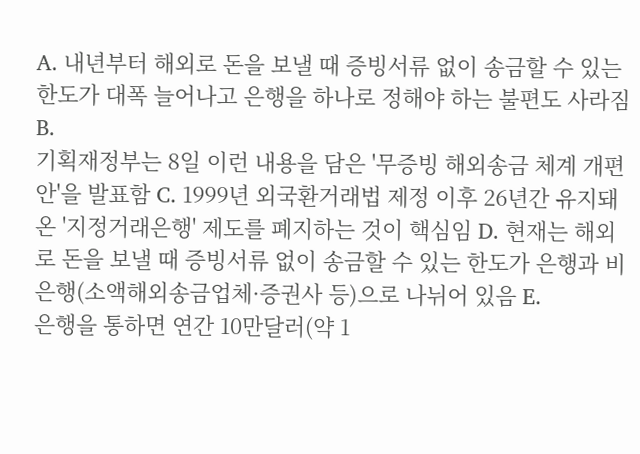A. 내년부터 해외로 돈을 보낼 때 증빙서류 없이 송금할 수 있는 한도가 대폭 늘어나고 은행을 하나로 정해야 하는 불편도 사라짐 B.
기획재정부는 8일 이런 내용을 담은 '무증빙 해외송금 체계 개편안'을 발표함 C. 1999년 외국환거래법 제정 이후 26년간 유지돼온 '지정거래은행' 제도를 폐지하는 것이 핵심임 D. 현재는 해외로 돈을 보낼 때 증빙서류 없이 송금할 수 있는 한도가 은행과 비은행(소액해외송금업체·증권사 등)으로 나뉘어 있음 E.
은행을 통하면 연간 10만달러(약 1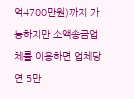억4700만원)까지 가능하지만 소액송금업체를 이용하면 업체당 연 5만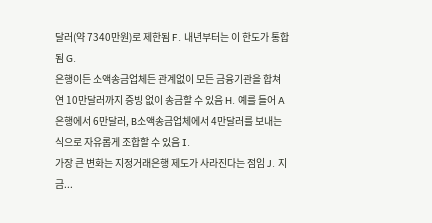달러(약 7340만원)로 제한됨 F. 내년부터는 이 한도가 통합됨 G.
은행이든 소액송금업체든 관계없이 모든 금융기관을 합쳐 연 10만달러까지 증빙 없이 송금할 수 있음 H. 예를 들어 A은행에서 6만달러, B소액송금업체에서 4만달러를 보내는 식으로 자유롭게 조합할 수 있음 I.
가장 큰 변화는 지정거래은행 제도가 사라진다는 점임 J. 지금...